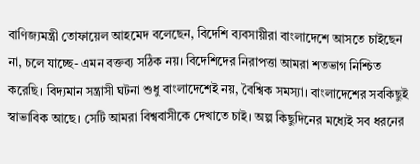বাণিজ্যমন্ত্রী তোফায়েল আহমেদ বলেছেন, বিদেশি ব্যবসায়ীরা বাংলাদেশে আসতে চাইছেন না, চলে যাচ্ছে- এমন বক্তব্য সঠিক নয়। বিদেশিদের নিরাপত্তা আমরা শতভাগ নিশ্চিত করেছি। বিদ্যমান সন্ত্রাসী ঘটনা শুধু বাংলাদেশেই নয়, বৈশ্বিক সমস্যা। বাংলাদেশের সবকিছুই স্বাভাবিক আছে। সেটি আমরা বিশ্ববাসীকে দেখাতে চাই। অল্প কিছুদিনের মধ্যেই সব ধরনের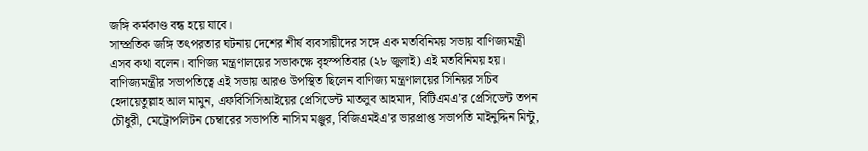জঙ্গি কর্মকাণ্ড বন্ধ হয়ে যাবে।
সাম্প্রতিক জঙ্গি তৎপরতার ঘটনায় দেশের শীর্ষ ব্যবসায়ীদের সঙ্গে এক মতবিনিময় সভায় বাণিজ্যমন্ত্রী এসব কথা বলেন। বাণিজ্য মন্ত্রণালয়ের সভাকক্ষে বৃহস্পতিবার (২৮ জুলাই) এই মতবিনিময় হয়।
বাণিজ্যমন্ত্রীর সভাপতিত্বে এই সভায় আরও উপস্থিত ছিলেন বাণিজ্য মন্ত্রণালয়ের সিনিয়র সচিব হেদায়েতুল্লাহ আল মামুন, এফবিসিসিআইয়ের প্রেসিডেন্ট মাতলুব আহমাদ, বিটিএমএ’র প্রেসিডেন্ট তপন চৌধুরী, মেট্রোপলিটন চেম্বারের সভাপতি নাসিম মঞ্জুর, বিজিএমইএ’র ভারপ্রাপ্ত সভাপতি মাইনুদ্দিন মিন্টু,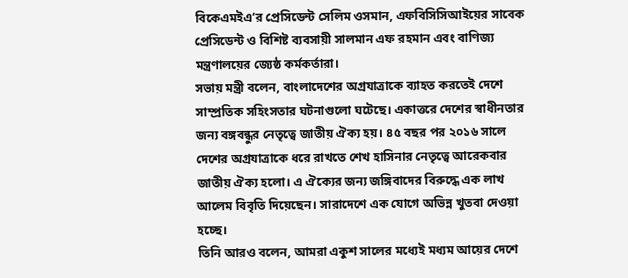বিকেএমইএ’র প্রেসিডেন্ট সেলিম ওসমান, এফবিসিসিআইয়ের সাবেক প্রেসিডেন্ট ও বিশিষ্ট ব্যবসায়ী সালমান এফ রহমান এবং বাণিজ্য মন্ত্রণালয়ের জ্যেষ্ঠ কর্মকর্তারা।
সভায় মন্ত্রী বলেন, বাংলাদেশের অগ্রযাত্রাকে ব্যাহত করতেই দেশে সাম্প্রতিক সহিংসতার ঘটনাগুলো ঘটেছে। একাত্তরে দেশের স্বাধীনতার জন্য বঙ্গবন্ধুর নেতৃত্বে জাতীয় ঐক্য হয়। ৪৫ বছর পর ২০১৬ সালে দেশের অগ্রযাত্রাকে ধরে রাখতে শেখ হাসিনার নেতৃত্বে আরেকবার জাতীয় ঐক্য হলো। এ ঐক্যের জন্য জঙ্গিবাদের বিরুদ্ধে এক লাখ আলেম বিবৃতি দিয়েছেন। সারাদেশে এক যোগে অভিন্ন খুতবা দেওয়া হচ্ছে।
তিনি আরও বলেন, আমরা একুশ সালের মধ্যেই মধ্যম আয়ের দেশে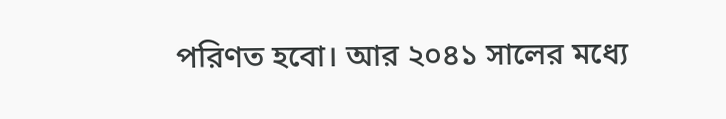পরিণত হবো। আর ২০৪১ সালের মধ্যে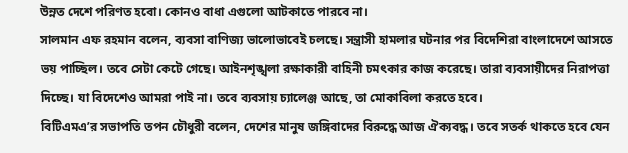উন্নত দেশে পরিণত হবো। কোনও বাধা এগুলো আটকাতে পারবে না।
সালমান এফ রহমান বলেন, ব্যবসা বাণিজ্য ভালোভাবেই চলছে। সন্ত্রাসী হামলার ঘটনার পর বিদেশিরা বাংলাদেশে আসতে ভয় পাচ্ছিল। তবে সেটা কেটে গেছে। আইনশৃঙ্খলা রক্ষাকারী বাহিনী চমৎকার কাজ করেছে। তারা ব্যবসায়ীদের নিরাপত্তা দিচ্ছে। যা বিদেশেও আমরা পাই না। তবে ব্যবসায় চ্যালেঞ্জ আছে, তা মোকাবিলা করতে হবে।
বিটিএমএ’র সভাপতি তপন চৌধুরী বলেন, দেশের মানুষ জঙ্গিবাদের বিরুদ্ধে আজ ঐক্যবদ্ধ। তবে সতর্ক থাকতে হবে যেন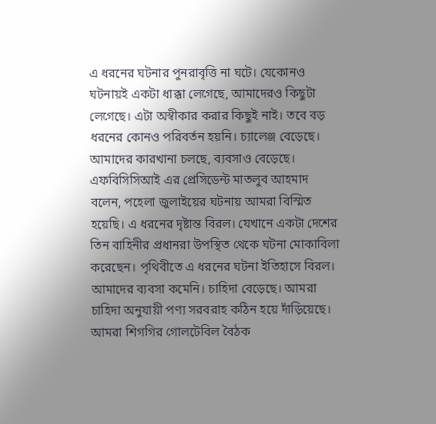এ ধরনের ঘটনার পুনরাবৃত্তি না ঘটে। যেকোনও ঘটনায়ই একটা ধাক্কা লেগেছে, আমাদেরও কিছুটা লেগেছে। এটা অস্বীকার করার কিছুই নাই। তবে বড় ধরনের কোনও পরিবর্তন হয়নি। চ্যালেঞ্জ বেড়েছে। আমাদের কারখানা চলছে, ব্যবসাও বেড়েছে।
এফবিসিসিআই এর প্রেসিডেন্ট মাতলুব আহমাদ বলেন, পহেলা জুলাইয়ের ঘটনায় আমরা বিস্মিত হয়েছি। এ ধরনের দৃষ্টান্ত বিরল। যেখানে একটা দেশের তিন বাহিনীর প্রধানরা উপস্থিত থেকে ঘটনা মোকাবিলা করেছেন। পৃথিবীতে এ ধরনের ঘটনা ইতিহাসে বিরল। আমাদের ব্যবসা কমেনি। চাহিদা বেড়েছে। আমরা চাহিদা অনুযায়ী পণ্য সরবরাহ কঠিন হয়ে দাঁড়িয়েছে। আমরা শিগগির গোলটেবিল বৈঠক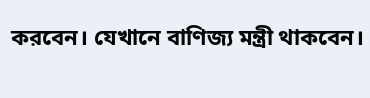করবেন। যেখানে বাণিজ্য মন্ত্রী থাকবেন।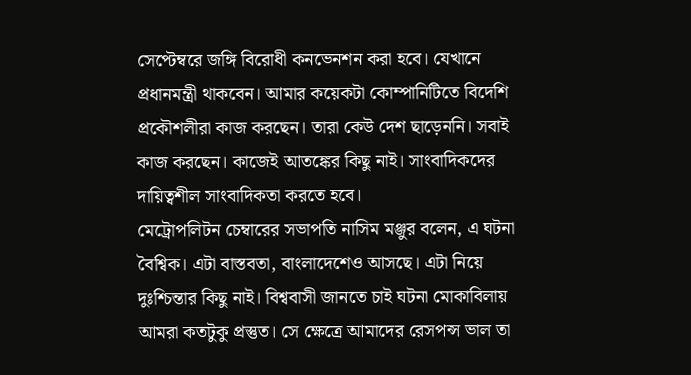সেপ্টেম্বরে জঙ্গি বিরোধী কনভেনশন করা হবে। যেখানে প্রধানমন্ত্রী থাকবেন। আমার কয়েকটা কোম্পানিটিতে বিদেশি প্রকৌশলীরা কাজ করছেন। তারা কেউ দেশ ছাড়েননি। সবাই কাজ করছেন। কাজেই আতঙ্কের কিছু নাই। সাংবাদিকদের দায়িত্বশীল সাংবাদিকতা করতে হবে।
মেট্রোপলিটন চেম্বারের সভাপতি নাসিম মঞ্জুর বলেন, এ ঘটনা বৈশ্বিক। এটা বাস্তবতা, বাংলাদেশেও আসছে। এটা নিয়ে দুঃশ্চিন্তার কিছু নাই। বিশ্ববাসী জানতে চাই ঘটনা মোকাবিলায় আমরা কতটুকু প্রস্তুত। সে ক্ষেত্রে আমাদের রেসপন্স ভাল তা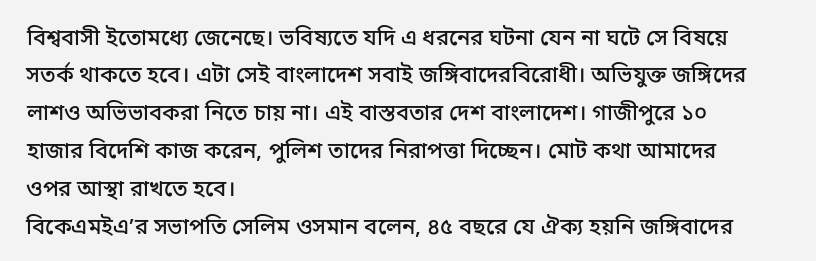বিশ্ববাসী ইতোমধ্যে জেনেছে। ভবিষ্যতে যদি এ ধরনের ঘটনা যেন না ঘটে সে বিষয়ে সতর্ক থাকতে হবে। এটা সেই বাংলাদেশ সবাই জঙ্গিবাদেরবিরোধী। অভিযুক্ত জঙ্গিদের লাশও অভিভাবকরা নিতে চায় না। এই বাস্তবতার দেশ বাংলাদেশ। গাজীপুরে ১০ হাজার বিদেশি কাজ করেন, পুলিশ তাদের নিরাপত্তা দিচ্ছেন। মোট কথা আমাদের ওপর আস্থা রাখতে হবে।
বিকেএমইএ’র সভাপতি সেলিম ওসমান বলেন, ৪৫ বছরে যে ঐক্য হয়নি জঙ্গিবাদের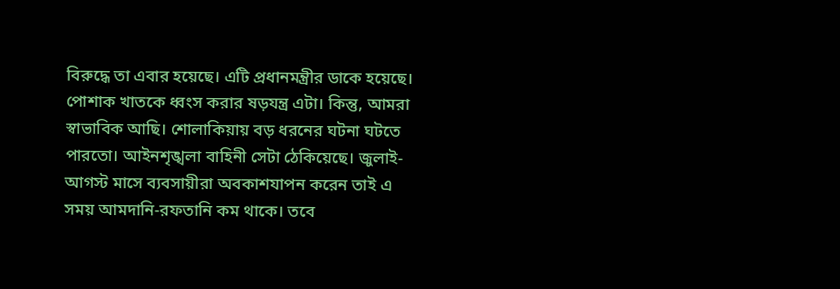বিরুদ্ধে তা এবার হয়েছে। এটি প্রধানমন্ত্রীর ডাকে হয়েছে। পোশাক খাতকে ধ্বংস করার ষড়যন্ত্র এটা। কিন্তু, আমরা স্বাভাবিক আছি। শোলাকিয়ায় বড় ধরনের ঘটনা ঘটতে পারতো। আইনশৃঙ্খলা বাহিনী সেটা ঠেকিয়েছে। জুলাই-আগস্ট মাসে ব্যবসায়ীরা অবকাশযাপন করেন তাই এ সময় আমদানি-রফতানি কম থাকে। তবে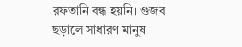রফতানি বন্ধ হয়নি। গুজব ছড়ালে সাধারণ মানুষ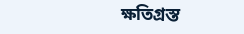ক্ষতিগ্রস্ত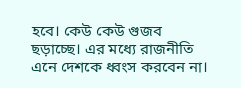হবে। কেউ কেউ গুজব ছড়াচ্ছে। এর মধ্যে রাজনীতি এনে দেশকে ধ্বংস করবেন না।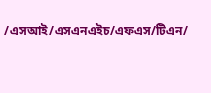/এসআই/এসএনএইচ/এফএস/টিএন/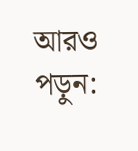আরও পড়ুন: